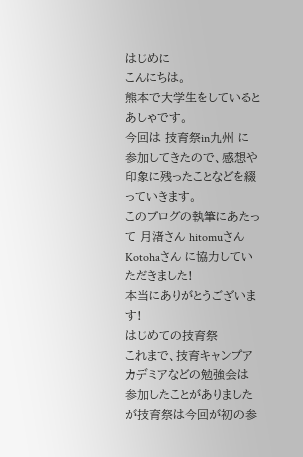はじめに
こんにちは。
熊本で大学生をしているとあしゃです。
今回は 技育祭in九州 に参加してきたので、感想や印象に残ったことなどを綴っていきます。
このブログの執筆にあたって 月渚さん hitomuさん Kotohaさん に協力していただきました!
本当にありがとうございます!
はじめての技育祭
これまで、技育キャンプアカデミアなどの勉強会は参加したことがありましたが技育祭は今回が初の参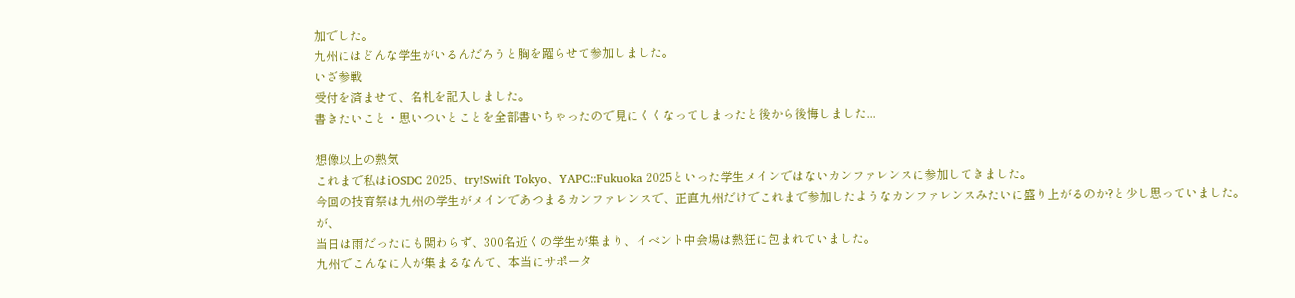加でした。
九州にはどんな学生がいるんだろうと胸を躍らせて参加しました。
いざ参戦
受付を済ませて、名札を記入しました。
書きたいこと・思いついとことを全部書いちゃったので見にくくなってしまったと後から後悔しました...

想像以上の熱気
これまで私はiOSDC 2025、try!Swift Tokyo、YAPC::Fukuoka 2025といった学生メインではないカンファレンスに参加してきました。
今回の技育祭は九州の学生がメインであつまるカンファレンスで、正直九州だけでこれまで参加したようなカンファレンスみたいに盛り上がるのか?と少し思っていました。
が、
当日は雨だったにも関わらず、300名近くの学生が集まり、イベント中会場は熱狂に包まれていました。
九州でこんなに人が集まるなんて、本当にサポータ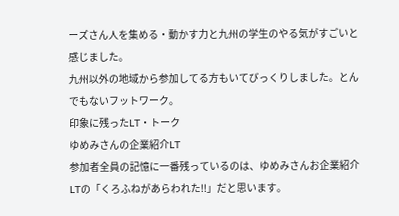ーズさん人を集める・動かす力と九州の学生のやる気がすごいと感じました。
九州以外の地域から参加してる方もいてびっくりしました。とんでもないフットワーク。
印象に残ったLT・トーク
ゆめみさんの企業紹介LT
参加者全員の記憶に一番残っているのは、ゆめみさんお企業紹介LTの「くろふねがあらわれた!!」だと思います。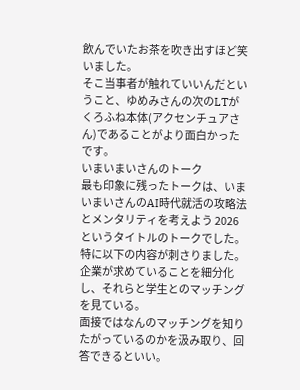飲んでいたお茶を吹き出すほど笑いました。
そこ当事者が触れていいんだということ、ゆめみさんの次のLTがくろふね本体(アクセンチュアさん)であることがより面白かったです。
いまいまいさんのトーク
最も印象に残ったトークは、いまいまいさんのAI時代就活の攻略法とメンタリティを考えよう 2026 というタイトルのトークでした。
特に以下の内容が刺さりました。
企業が求めていることを細分化し、それらと学生とのマッチングを見ている。
面接ではなんのマッチングを知りたがっているのかを汲み取り、回答できるといい。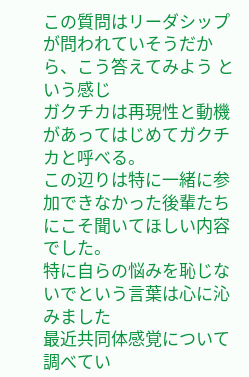この質問はリーダシップが問われていそうだから、こう答えてみよう という感じ
ガクチカは再現性と動機があってはじめてガクチカと呼べる。
この辺りは特に一緒に参加できなかった後輩たちにこそ聞いてほしい内容でした。
特に自らの悩みを恥じないでという言葉は心に沁みました
最近共同体感覚について調べてい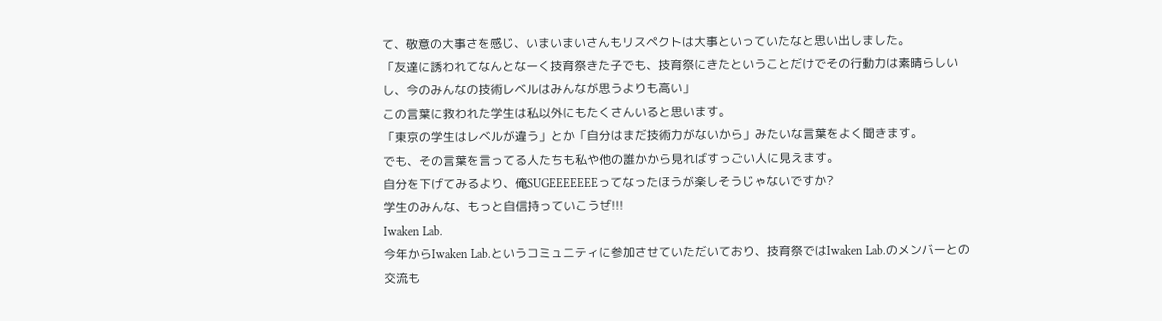て、敬意の大事さを感じ、いまいまいさんもリスペクトは大事といっていたなと思い出しました。
「友達に誘われてなんとなーく技育祭きた子でも、技育祭にきたということだけでその行動力は素晴らしいし、今のみんなの技術レベルはみんなが思うよりも高い」
この言葉に救われた学生は私以外にもたくさんいると思います。
「東京の学生はレベルが違う」とか「自分はまだ技術力がないから」みたいな言葉をよく聞きます。
でも、その言葉を言ってる人たちも私や他の誰かから見ればすっごい人に見えます。
自分を下げてみるより、俺SUGEEEEEEEってなったほうが楽しそうじゃないですか?
学生のみんな、もっと自信持っていこうぜ!!!
Iwaken Lab.
今年からIwaken Lab.というコミュニティに参加させていただいており、技育祭ではIwaken Lab.のメンバーとの交流も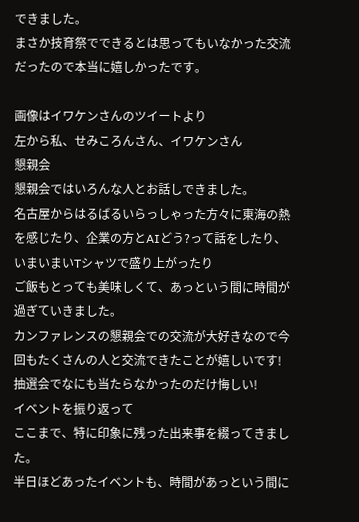できました。
まさか技育祭でできるとは思ってもいなかった交流だったので本当に嬉しかったです。

画像はイワケンさんのツイートより
左から私、せみころんさん、イワケンさん
懇親会
懇親会ではいろんな人とお話しできました。
名古屋からはるばるいらっしゃった方々に東海の熱を感じたり、企業の方とAIどう?って話をしたり、いまいまいTシャツで盛り上がったり
ご飯もとっても美味しくて、あっという間に時間が過ぎていきました。
カンファレンスの懇親会での交流が大好きなので今回もたくさんの人と交流できたことが嬉しいです!
抽選会でなにも当たらなかったのだけ悔しい!
イベントを振り返って
ここまで、特に印象に残った出来事を綴ってきました。
半日ほどあったイベントも、時間があっという間に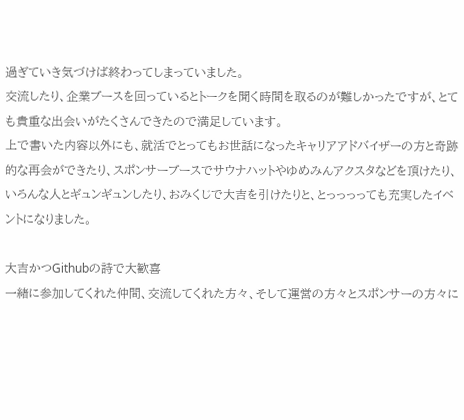過ぎていき気づけば終わってしまっていました。
交流したり、企業ブースを回っているとトークを聞く時間を取るのが難しかったですが、とても貴重な出会いがたくさんできたので満足しています。
上で書いた内容以外にも、就活でとってもお世話になったキャリアアドバイザーの方と奇跡的な再会ができたり、スポンサーブースでサウナハットやゆめみんアクスタなどを頂けたり、いろんな人とギュンギュンしたり、おみくじで大吉を引けたりと、とっっっっても充実したイベントになりました。

大吉かつGithubの詩で大歓喜
一緒に参加してくれた仲間、交流してくれた方々、そして運営の方々とスポンサーの方々に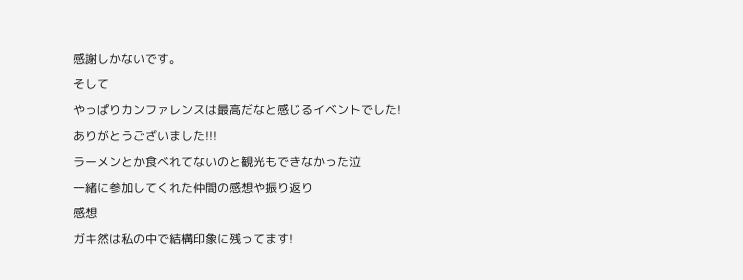感謝しかないです。
そして
やっぱりカンファレンスは最高だなと感じるイベントでした!
ありがとうございました!!!
ラーメンとか食べれてないのと観光もできなかった泣
一緒に参加してくれた仲間の感想や振り返り
感想
ガキ然は私の中で結構印象に残ってます!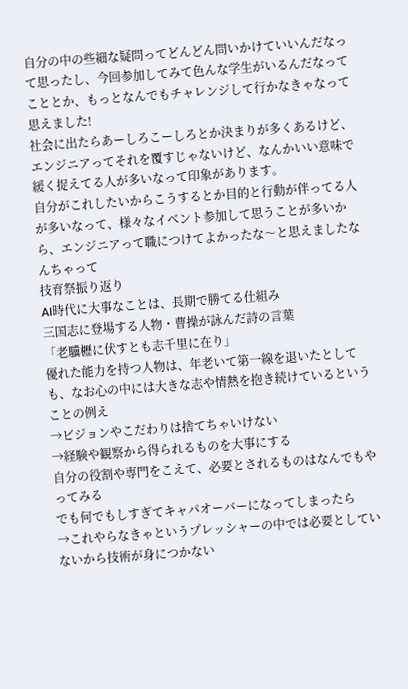自分の中の些細な疑問ってどんどん問いかけていいんだなって思ったし、今回参加してみて色んな学生がいるんだなってこととか、もっとなんでもチャレンジして行かなきゃなって思えました!
社会に出たらあーしろこーしろとか決まりが多くあるけど、エンジニアってそれを覆すじゃないけど、なんかいい意味で緩く捉えてる人が多いなって印象があります。
自分がこれしたいからこうするとか目的と行動が伴ってる人が多いなって、様々なイベント参加して思うことが多いから、エンジニアって職につけてよかったな〜と思えましたなんちゃって
技育祭振り返り
AI時代に大事なことは、長期で勝てる仕組み
三国志に登場する人物・曹操が詠んだ詩の言葉
「老驥櫪に伏すとも志千里に在り」
優れた能力を持つ人物は、年老いて第一線を退いたとしても、なお心の中には大きな志や情熱を抱き続けているということの例え
→ビジョンやこだわりは捨てちゃいけない
→経験や観察から得られるものを大事にする
自分の役割や専門をこえて、必要とされるものはなんでもやってみる
でも何でもしすぎてキャパオーバーになってしまったら
→これやらなきゃというプレッシャーの中では必要としていないから技術が身につかない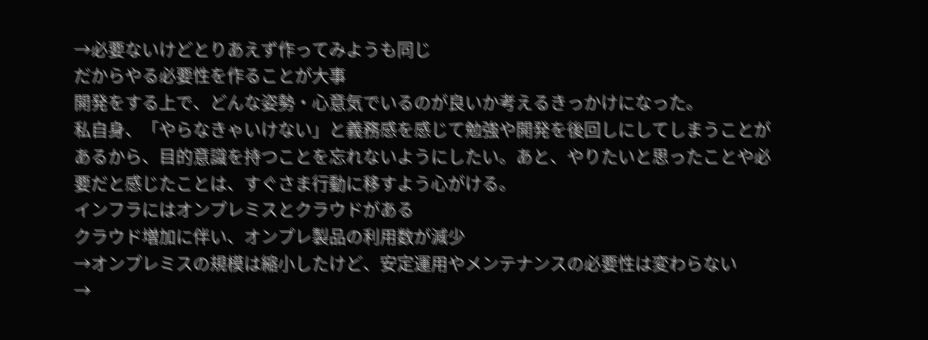→必要ないけどとりあえず作ってみようも同じ
だからやる必要性を作ることが大事
開発をする上で、どんな姿勢・心意気でいるのが良いか考えるきっかけになった。
私自身、「やらなきゃいけない」と義務感を感じて勉強や開発を後回しにしてしまうことがあるから、目的意識を持つことを忘れないようにしたい。あと、やりたいと思ったことや必要だと感じたことは、すぐさま行動に移すよう心がける。
インフラにはオンプレミスとクラウドがある
クラウド増加に伴い、オンプレ製品の利用数が減少
→オンプレミスの規模は縮小したけど、安定運用やメンテナンスの必要性は変わらない
→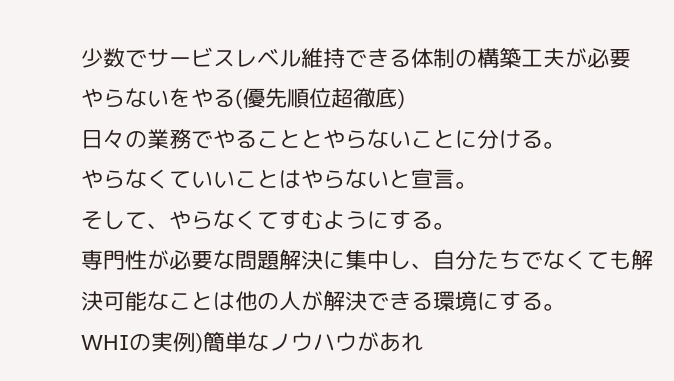少数でサービスレベル維持できる体制の構築工夫が必要
やらないをやる(優先順位超徹底)
日々の業務でやることとやらないことに分ける。
やらなくていいことはやらないと宣言。
そして、やらなくてすむようにする。
専門性が必要な問題解決に集中し、自分たちでなくても解決可能なことは他の人が解決できる環境にする。
WHIの実例)簡単なノウハウがあれ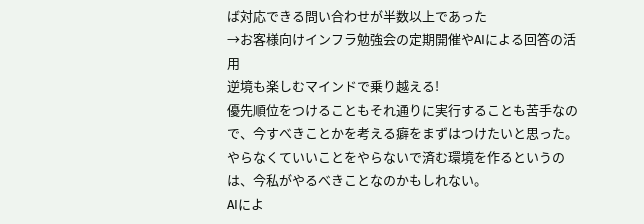ば対応できる問い合わせが半数以上であった
→お客様向けインフラ勉強会の定期開催やAIによる回答の活用
逆境も楽しむマインドで乗り越える!
優先順位をつけることもそれ通りに実行することも苦手なので、今すべきことかを考える癖をまずはつけたいと思った。やらなくていいことをやらないで済む環境を作るというのは、今私がやるべきことなのかもしれない。
AIによ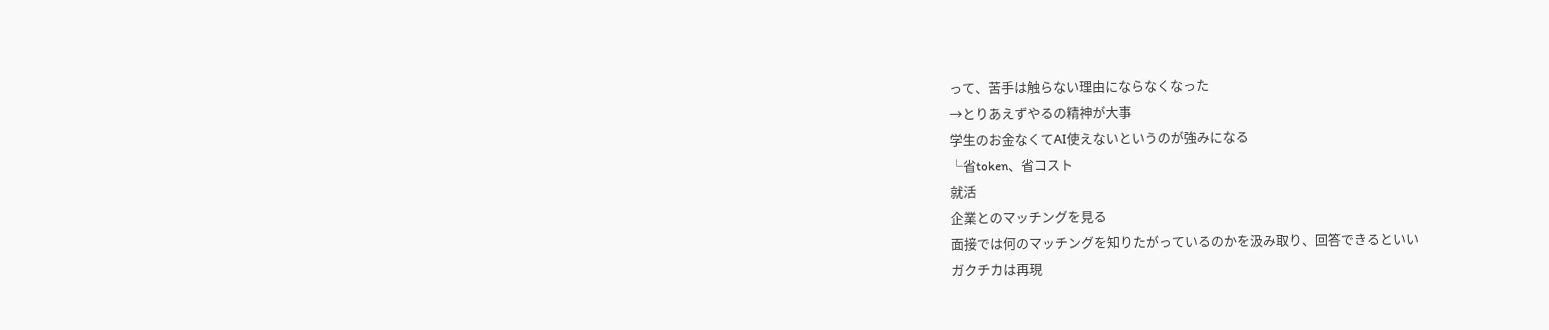って、苦手は触らない理由にならなくなった
→とりあえずやるの精神が大事
学生のお金なくてAI使えないというのが強みになる
└省token、省コスト
就活
企業とのマッチングを見る
面接では何のマッチングを知りたがっているのかを汲み取り、回答できるといい
ガクチカは再現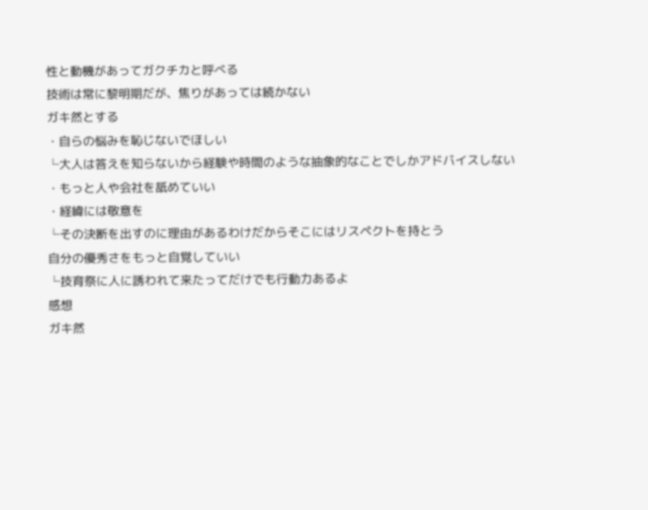性と動機があってガクチカと呼べる
技術は常に黎明期だが、焦りがあっては続かない
ガキ然とする
・自らの悩みを恥じないでほしい
└大人は答えを知らないから経験や時間のような抽象的なことでしかアドバイスしない
・もっと人や会社を舐めていい
・経緯には敬意を
└その決断を出すのに理由があるわけだからそこにはリスペクトを持とう
自分の優秀さをもっと自覚していい
└技育祭に人に誘われて来たってだけでも行動力あるよ
感想
ガキ然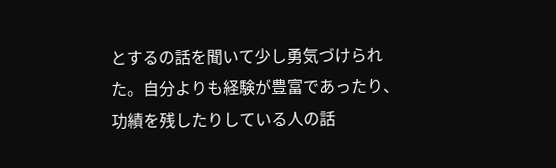とするの話を聞いて少し勇気づけられた。自分よりも経験が豊富であったり、功績を残したりしている人の話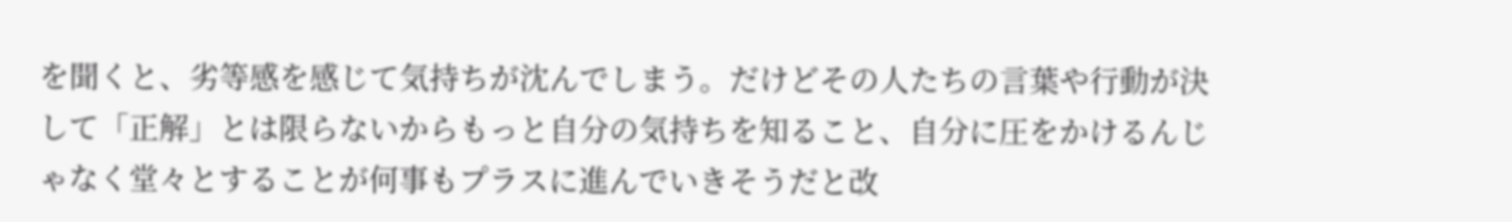を聞くと、劣等感を感じて気持ちが沈んでしまう。だけどその人たちの言葉や行動が決して「正解」とは限らないからもっと自分の気持ちを知ること、自分に圧をかけるんじゃなく堂々とすることが何事もプラスに進んでいきそうだと改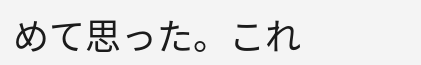めて思った。これ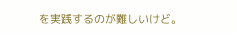を実践するのが難しいけど。